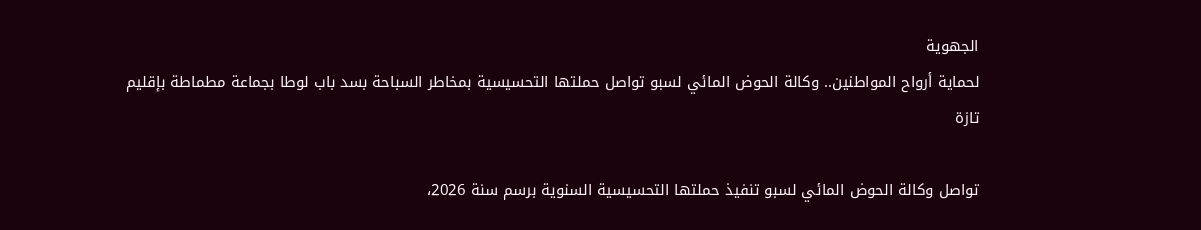الجهوية
لحماية أرواح المواطنين.. وكالة الحوض المائي لسبو تواصل حملتها التحسيسية بمخاطر السباحة بسد باب لوطا بجماعة مطماطة بإقليم تازة

تواصل وكالة الحوض المائي لسبو تنفيذ حملتها التحسيسية السنوية برسم سنة 2026،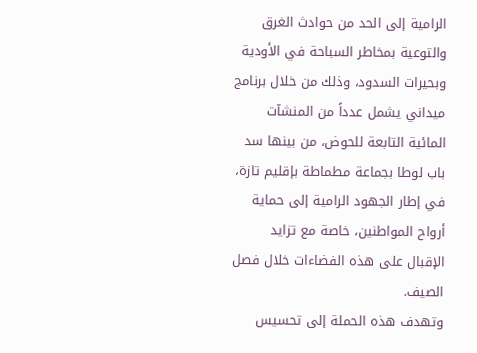الرامية إلى الحد من حوادث الغرق والتوعية بمخاطر السباحة في الأودية وبحيرات السدود، وذلك من خلال برنامج ميداني يشمل عدداً من المنشآت المائية التابعة للحوض، من بينها سد باب لوطا بجماعة مطماطة بإقليم تازة، في إطار الجهود الرامية إلى حماية أرواح المواطنين، خاصة مع تزايد الإقبال على هذه الفضاءات خلال فصل الصيف.
وتهدف هذه الحملة إلى تحسيس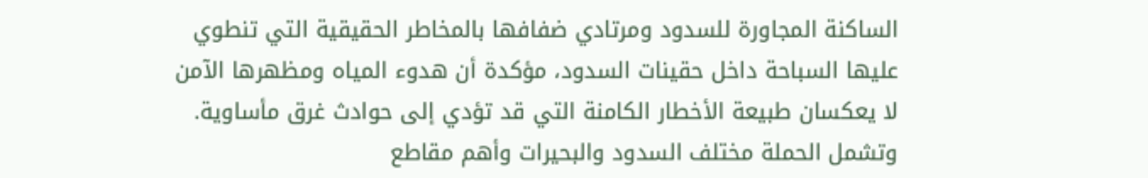الساكنة المجاورة للسدود ومرتادي ضفافها بالمخاطر الحقيقية التي تنطوي عليها السباحة داخل حقينات السدود، مؤكدة أن هدوء المياه ومظهرها الآمن لا يعكسان طبيعة الأخطار الكامنة التي قد تؤدي إلى حوادث غرق مأساوية.
وتشمل الحملة مختلف السدود والبحيرات وأهم مقاطع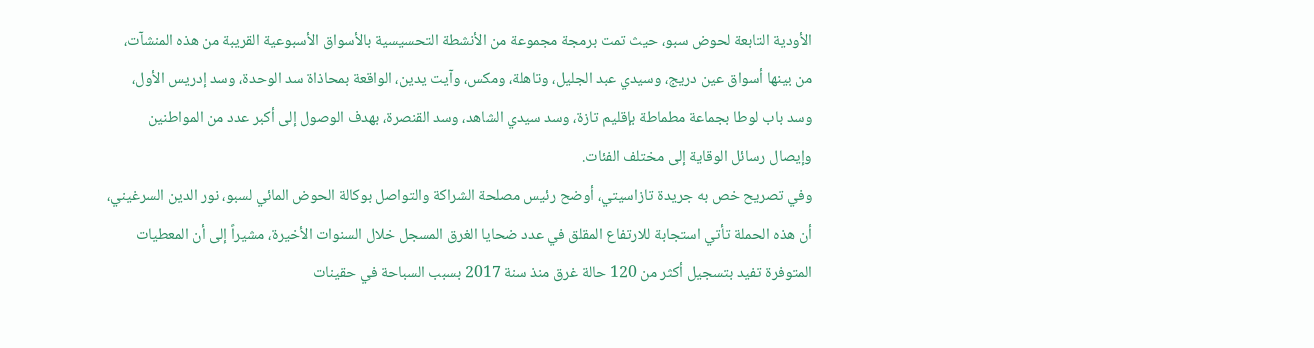الأودية التابعة لحوض سبو، حيث تمت برمجة مجموعة من الأنشطة التحسيسية بالأسواق الأسبوعية القريبة من هذه المنشآت، من بينها أسواق عين دريج، وسيدي عبد الجليل، وتاهلة، ومكس، وآيت يدين، الواقعة بمحاذاة سد الوحدة، وسد إدريس الأول، وسد باب لوطا بجماعة مطماطة بإقليم تازة، وسد سيدي الشاهد، وسد القنصرة، بهدف الوصول إلى أكبر عدد من المواطنين وإيصال رسائل الوقاية إلى مختلف الفئات.
وفي تصريح خص به جريدة تازاسيتي، أوضح رئيس مصلحة الشراكة والتواصل بوكالة الحوض المائي لسبو، نور الدين السرغيني، أن هذه الحملة تأتي استجابة للارتفاع المقلق في عدد ضحايا الغرق المسجل خلال السنوات الأخيرة، مشيراً إلى أن المعطيات المتوفرة تفيد بتسجيل أكثر من 120 حالة غرق منذ سنة 2017 بسبب السباحة في حقينات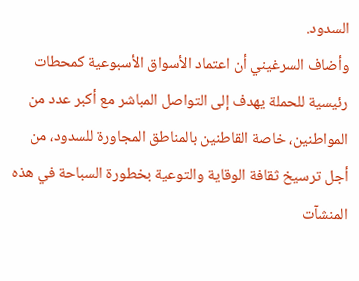السدود.
وأضاف السرغيني أن اعتماد الأسواق الأسبوعية كمحطات رئيسية للحملة يهدف إلى التواصل المباشر مع أكبر عدد من المواطنين، خاصة القاطنين بالمناطق المجاورة للسدود، من أجل ترسيخ ثقافة الوقاية والتوعية بخطورة السباحة في هذه المنشآت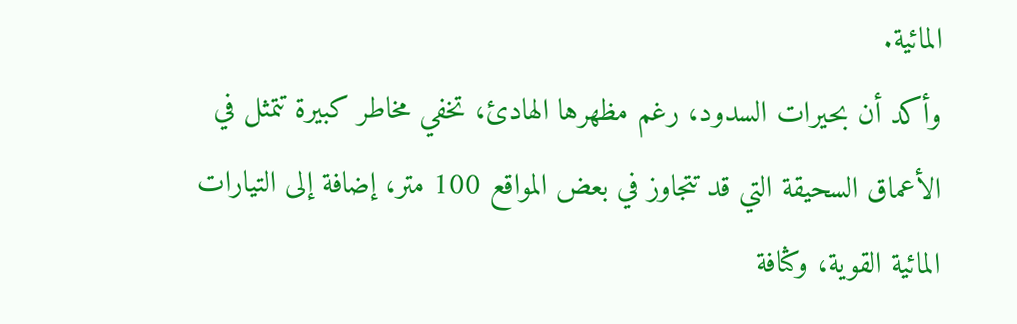المائية.
وأكد أن بحيرات السدود، رغم مظهرها الهادئ، تخفي مخاطر كبيرة تتمثل في الأعماق السحيقة التي قد تتجاوز في بعض المواقع 100 متر، إضافة إلى التيارات المائية القوية، وكثافة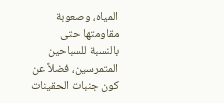المياه، وصعوبة مقاومتها حتى بالنسبة للسباحين المتمرسين، فضلاً عن كون جنبات الحقينات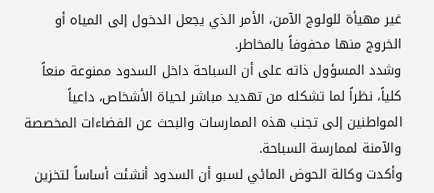غير مهيأة للولوج الآمن، الأمر الذي يجعل الدخول إلى المياه أو الخروج منها محفوفاً بالمخاطر.
وشدد المسؤول ذاته على أن السباحة داخل السدود ممنوعة منعاً كلياً، نظراً لما تشكله من تهديد مباشر لحياة الأشخاص، داعياً المواطنين إلى تجنب هذه الممارسات والبحث عن الفضاءات المخصصة والآمنة لممارسة السباحة.
وأكدت وكالة الحوض المائي لسبو أن السدود أنشئت أساساً لتخزين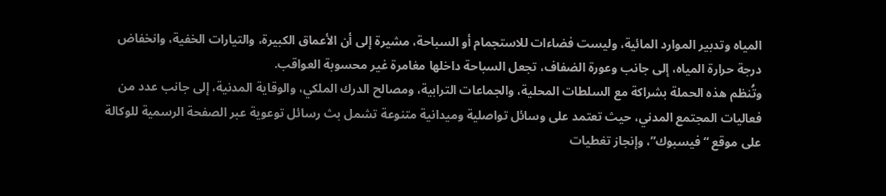المياه وتدبير الموارد المائية، وليست فضاءات للاستجمام أو السباحة، مشيرة إلى أن الأعماق الكبيرة، والتيارات الخفية، وانخفاض درجة حرارة المياه، إلى جانب وعورة الضفاف، تجعل السباحة داخلها مغامرة غير محسوبة العواقب.
وتُنظم هذه الحملة بشراكة مع السلطات المحلية، والجماعات الترابية، ومصالح الدرك الملكي، والوقاية المدنية، إلى جانب عدد من فعاليات المجتمع المدني، حيث تعتمد على وسائل تواصلية وميدانية متنوعة تشمل بث رسائل توعوية عبر الصفحة الرسمية للوكالة على موقع “فيسبوك”، وإنجاز تغطيات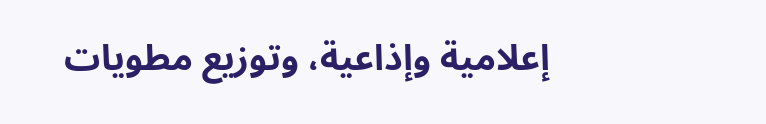إعلامية وإذاعية، وتوزيع مطويات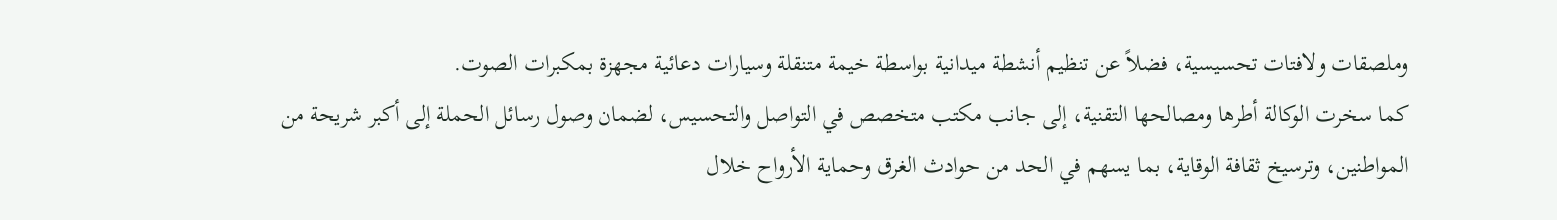وملصقات ولافتات تحسيسية، فضلاً عن تنظيم أنشطة ميدانية بواسطة خيمة متنقلة وسيارات دعائية مجهزة بمكبرات الصوت.
كما سخرت الوكالة أطرها ومصالحها التقنية، إلى جانب مكتب متخصص في التواصل والتحسيس، لضمان وصول رسائل الحملة إلى أكبر شريحة من المواطنين، وترسيخ ثقافة الوقاية، بما يسهم في الحد من حوادث الغرق وحماية الأرواح خلال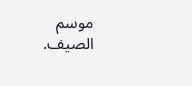موسم الصيف.